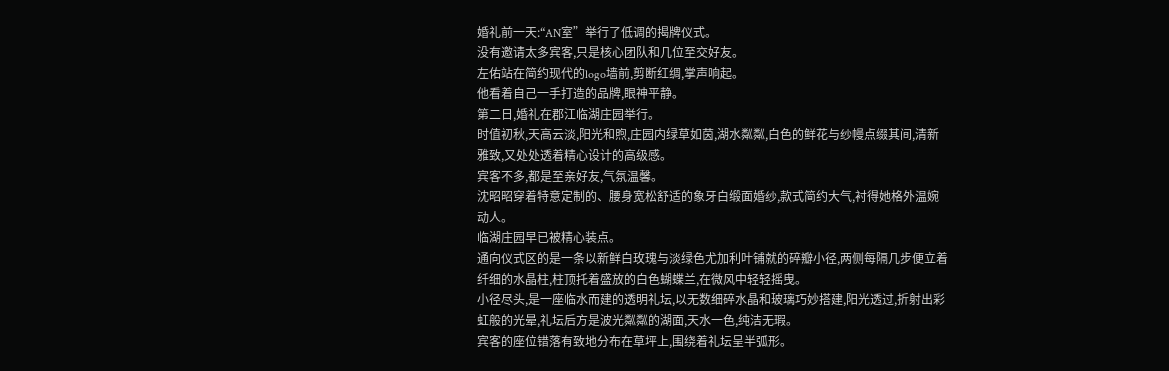婚礼前一天:“AN室”举行了低调的揭牌仪式。
没有邀请太多宾客,只是核心团队和几位至交好友。
左佑站在简约现代的logo墙前,剪断红绸,掌声响起。
他看着自己一手打造的品牌,眼神平静。
第二日,婚礼在郡江临湖庄园举行。
时值初秋,天高云淡,阳光和煦,庄园内绿草如茵,湖水粼粼,白色的鲜花与纱幔点缀其间,清新雅致,又处处透着精心设计的高级感。
宾客不多,都是至亲好友,气氛温馨。
沈昭昭穿着特意定制的、腰身宽松舒适的象牙白缎面婚纱,款式简约大气,衬得她格外温婉动人。
临湖庄园早已被精心装点。
通向仪式区的是一条以新鲜白玫瑰与淡绿色尤加利叶铺就的碎瓣小径,两侧每隔几步便立着纤细的水晶柱,柱顶托着盛放的白色蝴蝶兰,在微风中轻轻摇曳。
小径尽头,是一座临水而建的透明礼坛,以无数细碎水晶和玻璃巧妙搭建,阳光透过,折射出彩虹般的光晕,礼坛后方是波光粼粼的湖面,天水一色,纯洁无瑕。
宾客的座位错落有致地分布在草坪上,围绕着礼坛呈半弧形。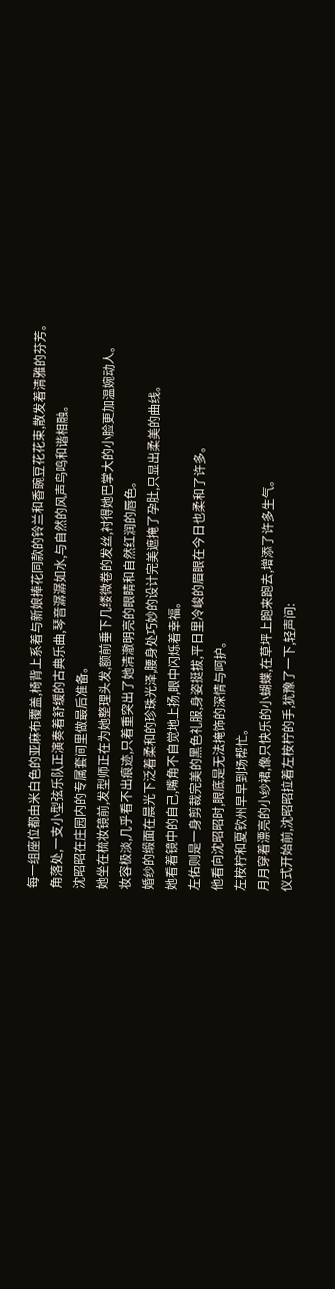每一组座位都由米白色的亚麻布覆盖,椅背上系着与新娘捧花同款的铃兰和香豌豆花花束,散发着清雅的芬芳。
角落处,一支小型弦乐队正演奏着舒缓的古典乐曲,琴音潺潺如水,与自然的风声鸟鸣和谐相融。
沈昭昭在庄园内的专属套间里做最后准备。
她坐在梳妆镜前,发型师正在为她整理头发,额前垂下几缕微卷的发丝,衬得她巴掌大的小脸更加温婉动人。
妆容极淡,几乎看不出痕迹,只着重突出了她清澈明亮的眼睛和自然红润的唇色。
婚纱的缎面在晨光下泛着柔和的珍珠光泽,腰身处巧妙的设计完美遮掩了孕肚,只显出柔美的曲线。
她看着镜中的自己,嘴角不自觉地上扬,眼中闪烁着幸福。
左佑则是一身剪裁完美的黑色礼服,身姿挺拔,平日里冷峻的眉眼在今日也柔和了许多。
他看向沈昭昭时,眼底是无法掩饰的深情与呵护。
左桉柠和夏钦州早早到场帮忙。
月月穿着漂亮的小纱裙,像只快乐的小蝴蝶,在草坪上跑来跑去,增添了许多生气。
仪式开始前,沈昭昭拉着左桉柠的手,犹豫了一下,轻声问: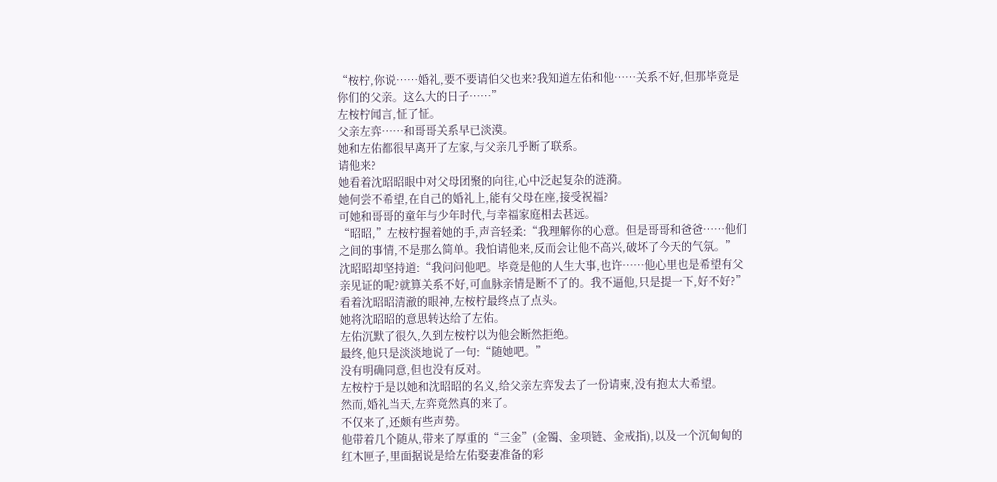“桉柠,你说……婚礼,要不要请伯父也来?我知道左佑和他……关系不好,但那毕竟是你们的父亲。这么大的日子……”
左桉柠闻言,怔了怔。
父亲左弈……和哥哥关系早已淡漠。
她和左佑都很早离开了左家,与父亲几乎断了联系。
请他来?
她看着沈昭昭眼中对父母团聚的向往,心中泛起复杂的涟漪。
她何尝不希望,在自己的婚礼上,能有父母在座,接受祝福?
可她和哥哥的童年与少年时代,与幸福家庭相去甚远。
“昭昭,”左桉柠握着她的手,声音轻柔:“我理解你的心意。但是哥哥和爸爸……他们之间的事情,不是那么简单。我怕请他来,反而会让他不高兴,破坏了今天的气氛。”
沈昭昭却坚持道:“我问问他吧。毕竟是他的人生大事,也许……他心里也是希望有父亲见证的呢?就算关系不好,可血脉亲情是断不了的。我不逼他,只是提一下,好不好?”
看着沈昭昭清澈的眼神,左桉柠最终点了点头。
她将沈昭昭的意思转达给了左佑。
左佑沉默了很久,久到左桉柠以为他会断然拒绝。
最终,他只是淡淡地说了一句:“随她吧。”
没有明确同意,但也没有反对。
左桉柠于是以她和沈昭昭的名义,给父亲左弈发去了一份请柬,没有抱太大希望。
然而,婚礼当天,左弈竟然真的来了。
不仅来了,还颇有些声势。
他带着几个随从,带来了厚重的“三金”(金镯、金项链、金戒指),以及一个沉甸甸的红木匣子,里面据说是给左佑娶妻准备的彩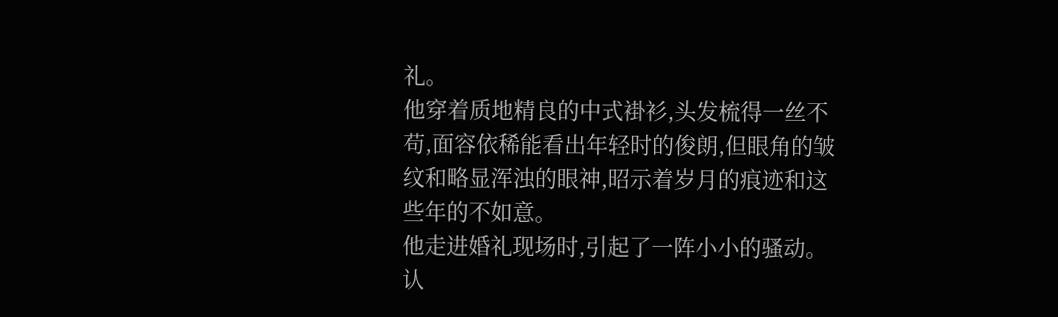礼。
他穿着质地精良的中式褂衫,头发梳得一丝不苟,面容依稀能看出年轻时的俊朗,但眼角的皱纹和略显浑浊的眼神,昭示着岁月的痕迹和这些年的不如意。
他走进婚礼现场时,引起了一阵小小的骚动。
认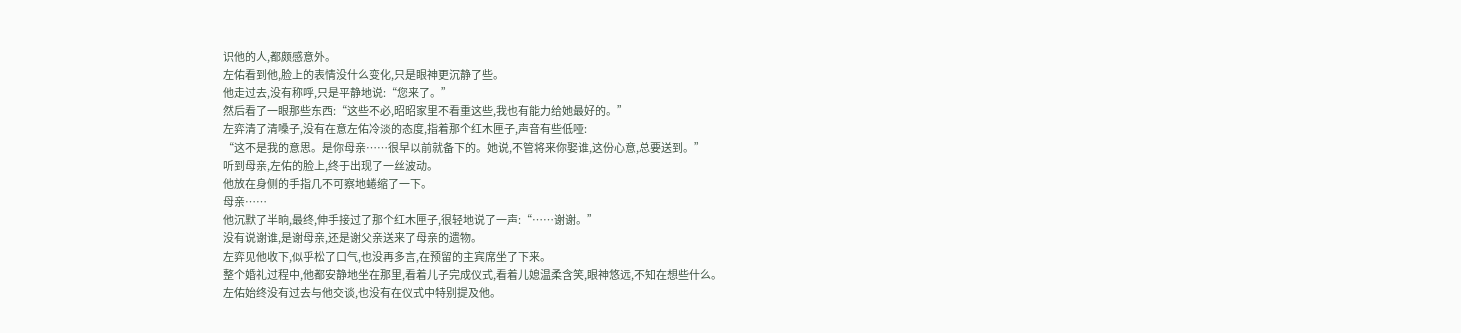识他的人,都颇感意外。
左佑看到他,脸上的表情没什么变化,只是眼神更沉静了些。
他走过去,没有称呼,只是平静地说:“您来了。”
然后看了一眼那些东西:“这些不必,昭昭家里不看重这些,我也有能力给她最好的。”
左弈清了清嗓子,没有在意左佑冷淡的态度,指着那个红木匣子,声音有些低哑:
“这不是我的意思。是你母亲……很早以前就备下的。她说,不管将来你娶谁,这份心意,总要送到。”
听到母亲,左佑的脸上,终于出现了一丝波动。
他放在身侧的手指几不可察地蜷缩了一下。
母亲……
他沉默了半晌,最终,伸手接过了那个红木匣子,很轻地说了一声:“……谢谢。”
没有说谢谁,是谢母亲,还是谢父亲送来了母亲的遗物。
左弈见他收下,似乎松了口气,也没再多言,在预留的主宾席坐了下来。
整个婚礼过程中,他都安静地坐在那里,看着儿子完成仪式,看着儿媳温柔含笑,眼神悠远,不知在想些什么。
左佑始终没有过去与他交谈,也没有在仪式中特别提及他。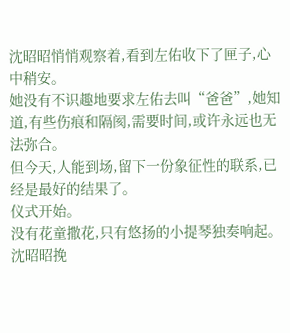沈昭昭悄悄观察着,看到左佑收下了匣子,心中稍安。
她没有不识趣地要求左佑去叫“爸爸”,她知道,有些伤痕和隔阂,需要时间,或许永远也无法弥合。
但今天,人能到场,留下一份象征性的联系,已经是最好的结果了。
仪式开始。
没有花童撒花,只有悠扬的小提琴独奏响起。
沈昭昭挽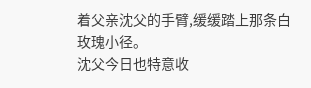着父亲沈父的手臂,缓缓踏上那条白玫瑰小径。
沈父今日也特意收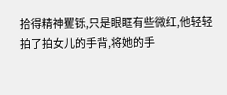拾得精神矍铄,只是眼眶有些微红,他轻轻拍了拍女儿的手背,将她的手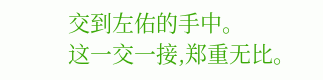交到左佑的手中。
这一交一接,郑重无比。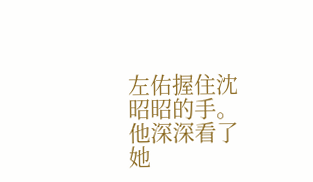左佑握住沈昭昭的手。
他深深看了她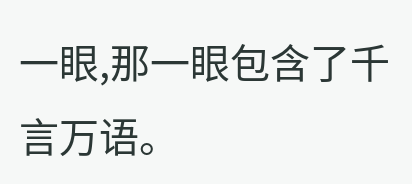一眼,那一眼包含了千言万语。